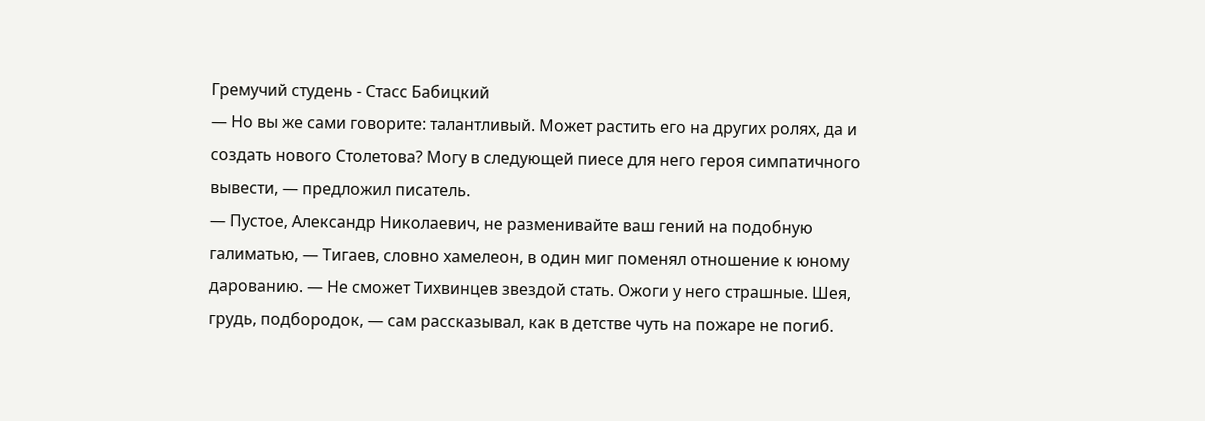Гремучий студень - Стасс Бабицкий
— Но вы же сами говорите: талантливый. Может растить его на других ролях, да и создать нового Столетова? Могу в следующей пиесе для него героя симпатичного вывести, — предложил писатель.
— Пустое, Александр Николаевич, не разменивайте ваш гений на подобную галиматью, — Тигаев, словно хамелеон, в один миг поменял отношение к юному дарованию. — Не сможет Тихвинцев звездой стать. Ожоги у него страшные. Шея, грудь, подбородок, — сам рассказывал, как в детстве чуть на пожаре не погиб.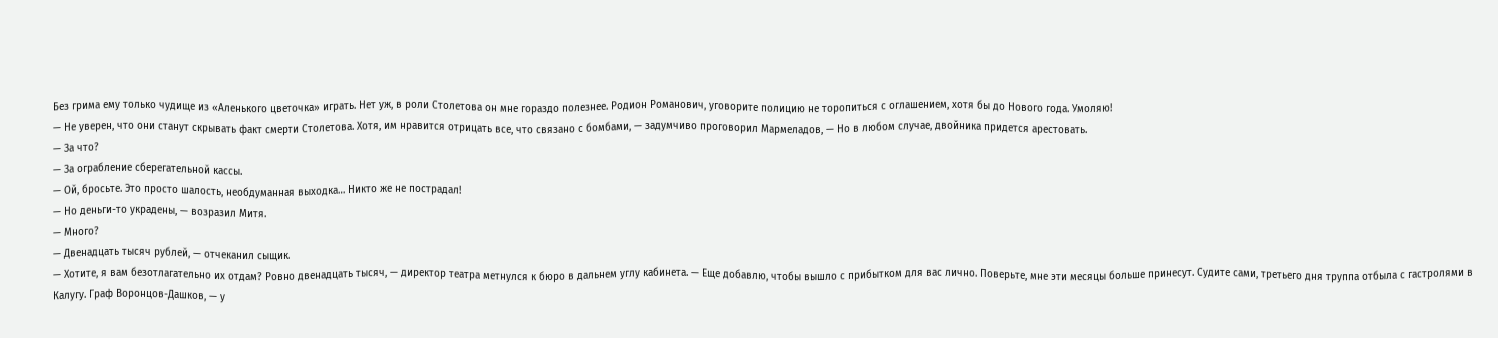Без грима ему только чудище из «Аленького цветочка» играть. Нет уж, в роли Столетова он мне гораздо полезнее. Родион Романович, уговорите полицию не торопиться с оглашением, хотя бы до Нового года. Умоляю!
— Не уверен, что они станут скрывать факт смерти Столетова. Хотя, им нравится отрицать все, что связано с бомбами, — задумчиво проговорил Мармеладов, — Но в любом случае, двойника придется арестовать.
— За что?
— За ограбление сберегательной кассы.
— Ой, бросьте. Это просто шалость, необдуманная выходка… Никто же не пострадал!
— Но деньги-то украдены, — возразил Митя.
— Много?
— Двенадцать тысяч рублей, — отчеканил сыщик.
— Хотите, я вам безотлагательно их отдам? Ровно двенадцать тысяч, — директор театра метнулся к бюро в дальнем углу кабинета. — Еще добавлю, чтобы вышло с прибытком для вас лично. Поверьте, мне эти месяцы больше принесут. Судите сами, третьего дня труппа отбыла с гастролями в Калугу. Граф Воронцов-Дашков, — у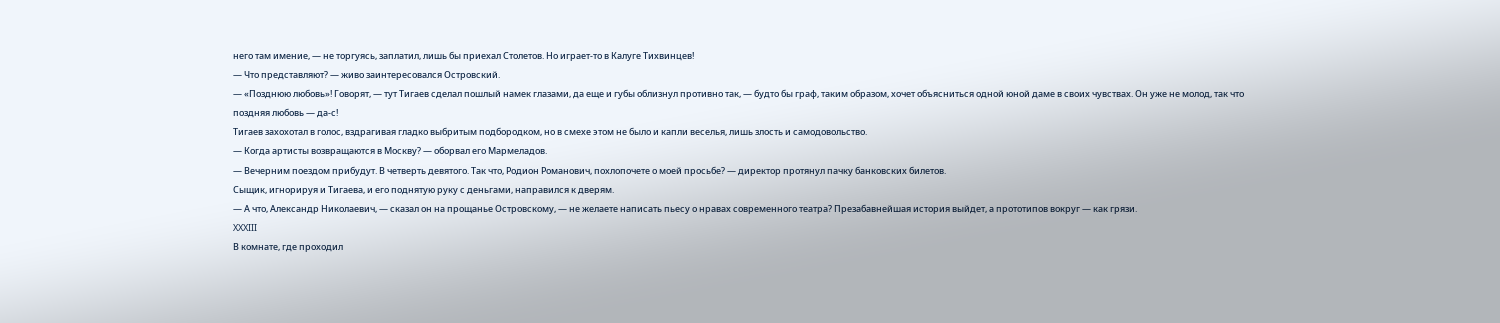него там имение, — не торгуясь, заплатил, лишь бы приехал Столетов. Но играет-то в Калуге Тихвинцев!
— Что представляют? — живо заинтересовался Островский.
— «Позднюю любовь»! Говорят, — тут Тигаев сделал пошлый намек глазами, да еще и губы облизнул противно так, — будто бы граф, таким образом, хочет объясниться одной юной даме в своих чувствах. Он уже не молод, так что поздняя любовь — да-с!
Тигаев захохотал в голос, вздрагивая гладко выбритым подбородком, но в смехе этом не было и капли веселья, лишь злость и самодовольство.
— Когда артисты возвращаются в Москву? — оборвал его Мармеладов.
— Вечерним поездом прибудут. В четверть девятого. Так что, Родион Романович, похлопочете о моей просьбе? — директор протянул пачку банковских билетов.
Сыщик, игнорируя и Тигаева, и его поднятую руку с деньгами, направился к дверям.
— А что, Александр Николаевич, — сказал он на прощанье Островскому, — не желаете написать пьесу о нравах современного театра? Презабавнейшая история выйдет, а прототипов вокруг — как грязи.
XXXIII
В комнате, где проходил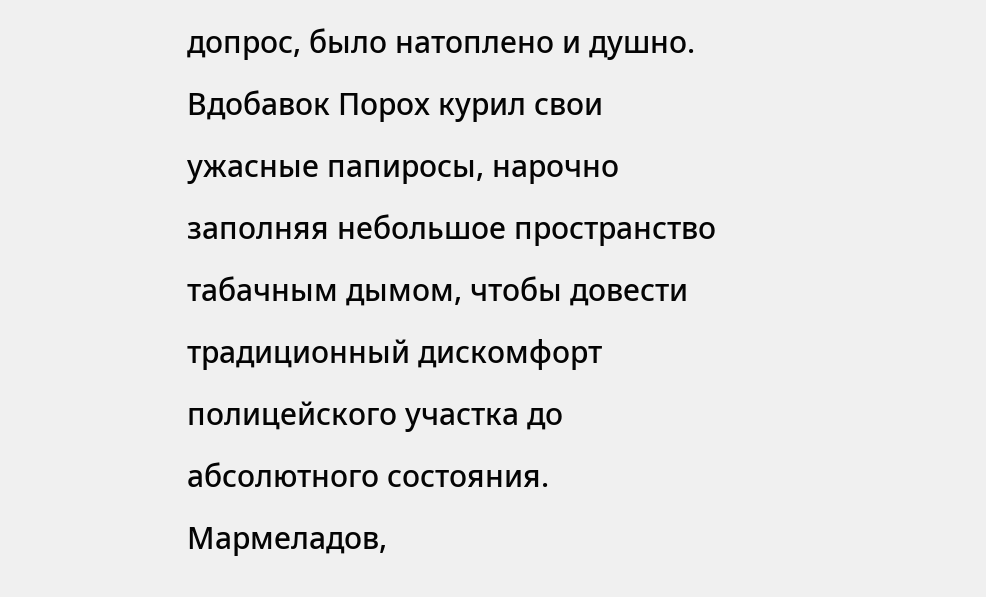допрос, было натоплено и душно. Вдобавок Порох курил свои ужасные папиросы, нарочно заполняя небольшое пространство табачным дымом, чтобы довести традиционный дискомфорт полицейского участка до абсолютного состояния. Мармеладов,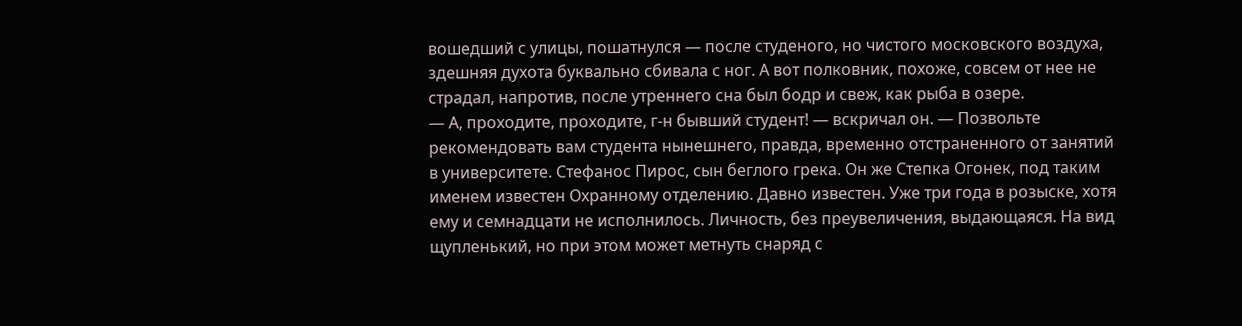вошедший с улицы, пошатнулся — после студеного, но чистого московского воздуха, здешняя духота буквально сбивала с ног. А вот полковник, похоже, совсем от нее не страдал, напротив, после утреннего сна был бодр и свеж, как рыба в озере.
— А, проходите, проходите, г-н бывший студент! — вскричал он. — Позвольте рекомендовать вам студента нынешнего, правда, временно отстраненного от занятий в университете. Стефанос Пирос, сын беглого грека. Он же Степка Огонек, под таким именем известен Охранному отделению. Давно известен. Уже три года в розыске, хотя ему и семнадцати не исполнилось. Личность, без преувеличения, выдающаяся. На вид щупленький, но при этом может метнуть снаряд с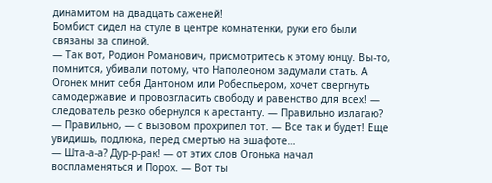динамитом на двадцать саженей!
Бомбист сидел на стуле в центре комнатенки, руки его были связаны за спиной.
— Так вот, Родион Романович, присмотритесь к этому юнцу. Вы-то, помнится, убивали потому, что Наполеоном задумали стать. А Огонек мнит себя Дантоном или Робеспьером, хочет свергнуть самодержавие и провозгласить свободу и равенство для всех! — следователь резко обернулся к арестанту. — Правильно излагаю?
— Правильно, — с вызовом прохрипел тот. — Все так и будет! Еще увидишь, подлюка, перед смертью на эшафоте…
— Шта-а-а? Дур-р-рак! — от этих слов Огонька начал воспламеняться и Порох. — Вот ты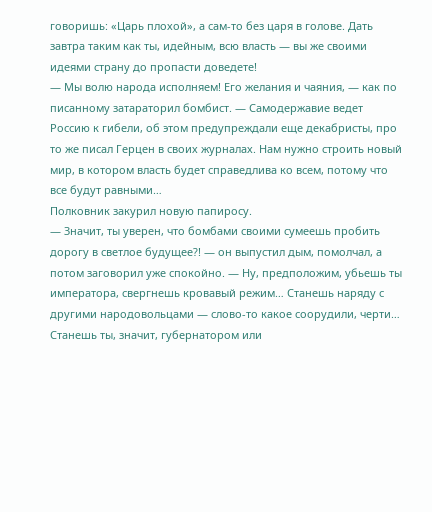говоришь: «Царь плохой», а сам-то без царя в голове. Дать завтра таким как ты, идейным, всю власть — вы же своими идеями страну до пропасти доведете!
— Мы волю народа исполняем! Его желания и чаяния, — как по писанному затараторил бомбист. — Самодержавие ведет Россию к гибели, об этом предупреждали еще декабристы, про то же писал Герцен в своих журналах. Нам нужно строить новый мир, в котором власть будет справедлива ко всем, потому что все будут равными…
Полковник закурил новую папиросу.
— Значит, ты уверен, что бомбами своими сумеешь пробить дорогу в светлое будущее?! — он выпустил дым, помолчал, а потом заговорил уже спокойно. — Ну, предположим, убьешь ты императора, свергнешь кровавый режим… Станешь наряду с другими народовольцами — слово-то какое соорудили, черти… Станешь ты, значит, губернатором или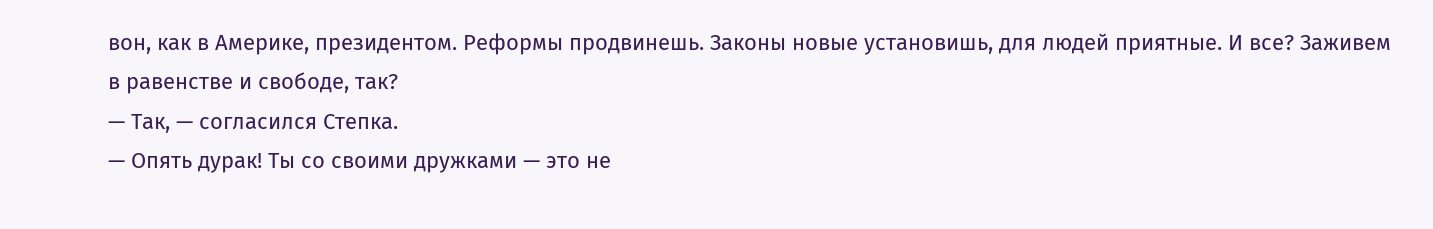вон, как в Америке, президентом. Реформы продвинешь. Законы новые установишь, для людей приятные. И все? Заживем в равенстве и свободе, так?
— Так, — согласился Степка.
— Опять дурак! Ты со своими дружками — это не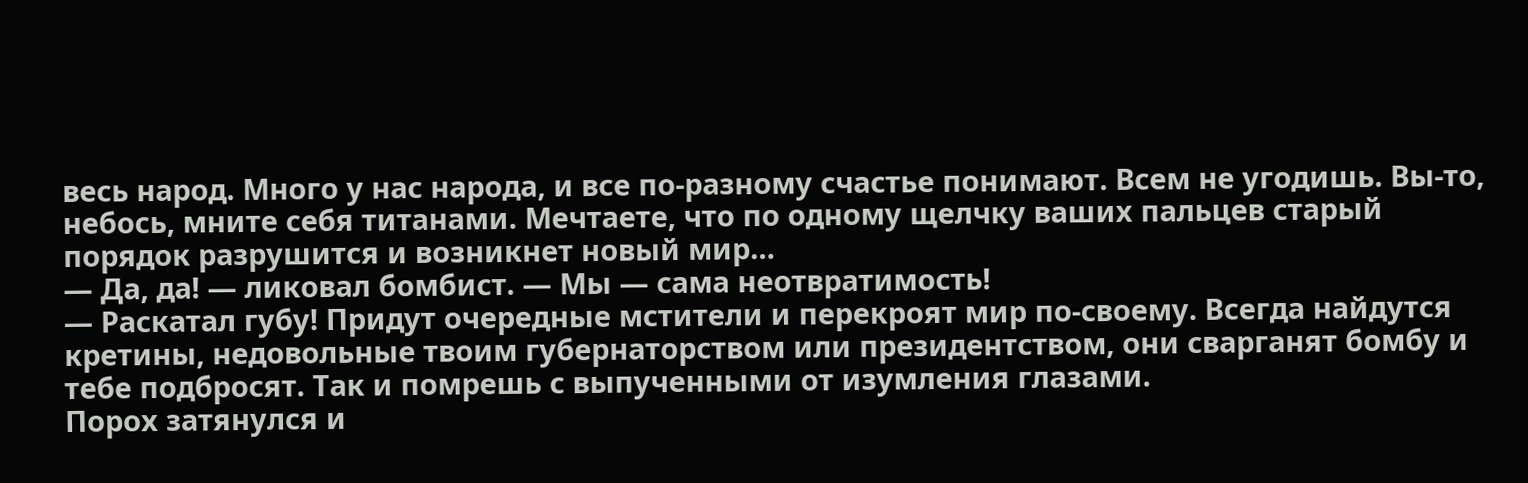весь народ. Много у нас народа, и все по-разному счастье понимают. Всем не угодишь. Вы-то, небось, мните себя титанами. Мечтаете, что по одному щелчку ваших пальцев старый порядок разрушится и возникнет новый мир…
— Да, да! — ликовал бомбист. — Мы — сама неотвратимость!
— Раскатал губу! Придут очередные мстители и перекроят мир по-своему. Всегда найдутся кретины, недовольные твоим губернаторством или президентством, они сварганят бомбу и тебе подбросят. Так и помрешь с выпученными от изумления глазами.
Порох затянулся и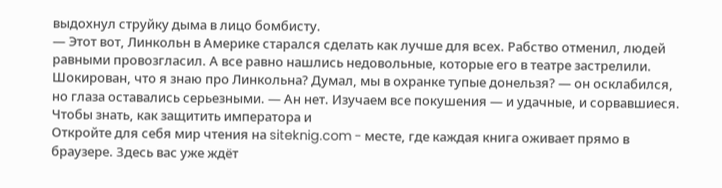выдохнул струйку дыма в лицо бомбисту.
— Этот вот, Линкольн в Америке старался сделать как лучше для всех. Рабство отменил, людей равными провозгласил. А все равно нашлись недовольные, которые его в театре застрелили. Шокирован, что я знаю про Линкольна? Думал, мы в охранке тупые донельзя? — он осклабился, но глаза оставались серьезными. — Ан нет. Изучаем все покушения — и удачные, и сорвавшиеся. Чтобы знать, как защитить императора и
Откройте для себя мир чтения на siteknig.com - месте, где каждая книга оживает прямо в браузере. Здесь вас уже ждёт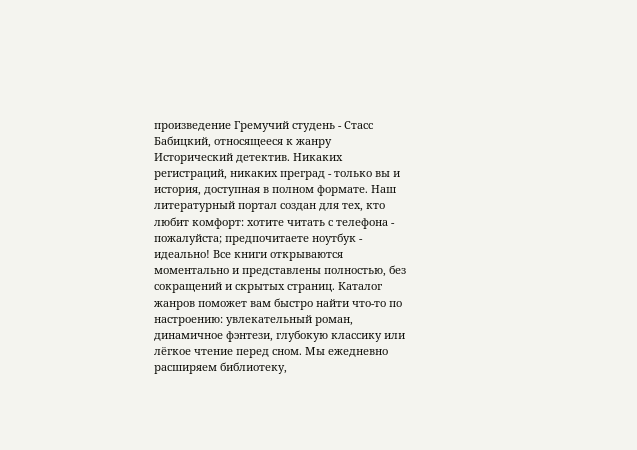произведение Гремучий студень - Стасс Бабицкий, относящееся к жанру Исторический детектив. Никаких регистраций, никаких преград - только вы и история, доступная в полном формате. Наш литературный портал создан для тех, кто любит комфорт: хотите читать с телефона - пожалуйста; предпочитаете ноутбук - идеально! Все книги открываются моментально и представлены полностью, без сокращений и скрытых страниц. Каталог жанров поможет вам быстро найти что-то по настроению: увлекательный роман, динамичное фэнтези, глубокую классику или лёгкое чтение перед сном. Мы ежедневно расширяем библиотеку,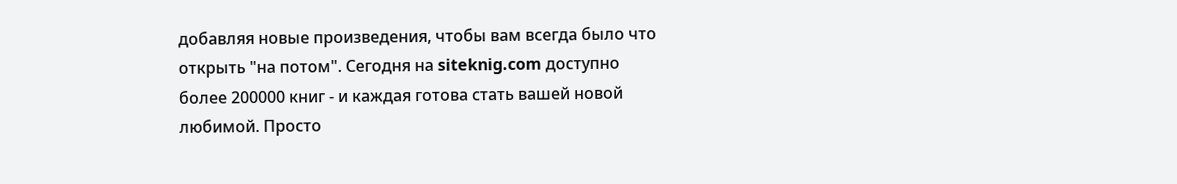добавляя новые произведения, чтобы вам всегда было что открыть "на потом". Сегодня на siteknig.com доступно более 200000 книг - и каждая готова стать вашей новой любимой. Просто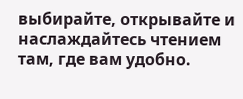выбирайте, открывайте и наслаждайтесь чтением там, где вам удобно.